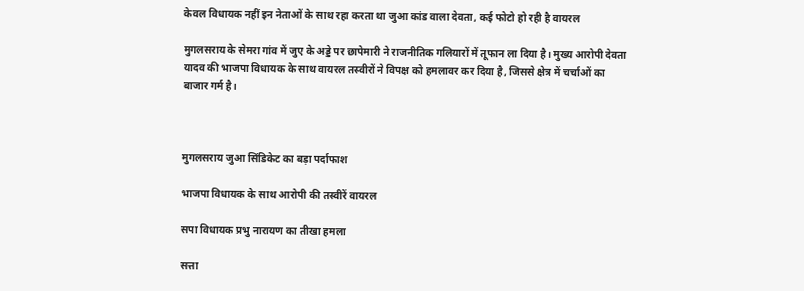केवल विधायक नहीं इन नेताओं के साथ रहा करता था जुआ कांड वाला देवता, कई फोटो हो रही है वायरल

मुगलसराय के सेमरा गांव में जुए के अड्डे पर छापेमारी ने राजनीतिक गलियारों में तूफान ला दिया है। मुख्य आरोपी देवता यादव की भाजपा विधायक के साथ वायरल तस्वीरों ने विपक्ष को हमलावर कर दिया है, जिससे क्षेत्र में चर्चाओं का बाजार गर्म है।



मुगलसराय जुआ सिंडिकेट का बड़ा पर्दाफाश

भाजपा विधायक के साथ आरोपी की तस्वीरें वायरल

सपा विधायक प्रभु नारायण का तीखा हमला

सत्ता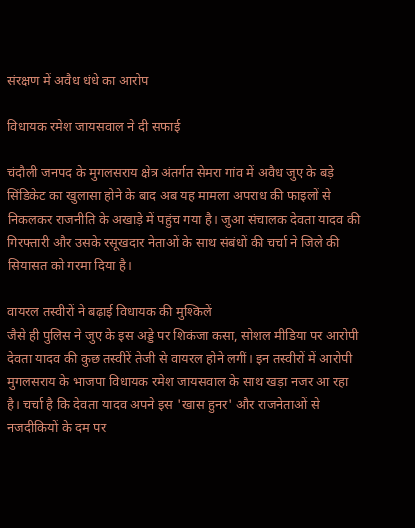संरक्षण में अवैध धंधे का आरोप

विधायक रमेश जायसवाल ने दी सफाई

चंदौली जनपद के मुगलसराय क्षेत्र अंतर्गत सेमरा गांव में अवैध जुए के बड़े सिंडिकेट का खुलासा होने के बाद अब यह मामला अपराध की फाइलों से निकलकर राजनीति के अखाड़े में पहुंच गया है। जुआ संचालक देवता यादव की गिरफ्तारी और उसके रसूखदार नेताओं के साथ संबंधों की चर्चा ने जिले की सियासत को गरमा दिया है।

वायरल तस्वीरों ने बढ़ाई विधायक की मुश्किलें
जैसे ही पुलिस ने जुए के इस अड्डे पर शिकंजा कसा, सोशल मीडिया पर आरोपी देवता यादव की कुछ तस्वीरें तेजी से वायरल होने लगीं। इन तस्वीरों में आरोपी मुगलसराय के भाजपा विधायक रमेश जायसवाल के साथ खड़ा नजर आ रहा है। चर्चा है कि देवता यादव अपने इस 'खास हुनर' और राजनेताओं से नजदीकियों के दम पर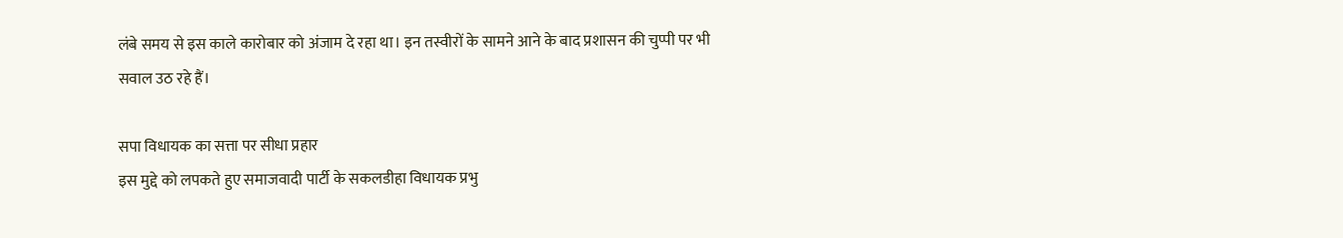लंबे समय से इस काले कारोबार को अंजाम दे रहा था। इन तस्वीरों के सामने आने के बाद प्रशासन की चुप्पी पर भी सवाल उठ रहे हैं।

सपा विधायक का सत्ता पर सीधा प्रहार
इस मुद्दे को लपकते हुए समाजवादी पार्टी के सकलडीहा विधायक प्रभु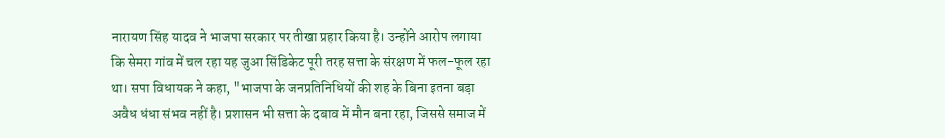नारायण सिंह यादव ने भाजपा सरकार पर तीखा प्रहार किया है। उन्होंने आरोप लगाया कि सेमरा गांव में चल रहा यह जुआ सिंडिकेट पूरी तरह सत्ता के संरक्षण में फल-फूल रहा था। सपा विधायक ने कहा, "भाजपा के जनप्रतिनिधियों की शह के बिना इतना बड़ा अवैध धंधा संभव नहीं है। प्रशासन भी सत्ता के दबाव में मौन बना रहा, जिससे समाज में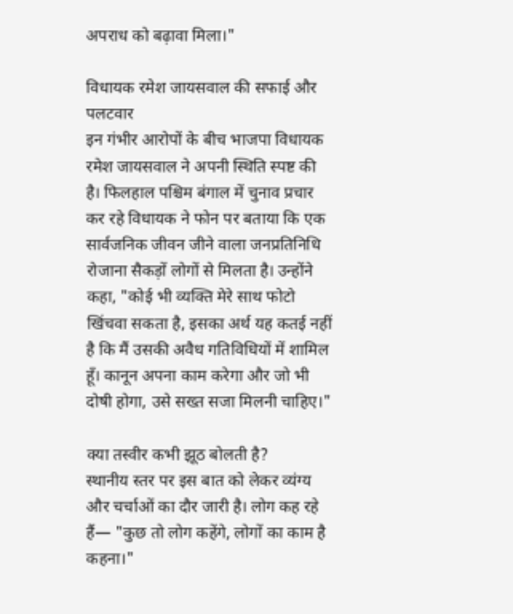अपराध को बढ़ावा मिला।"

विधायक रमेश जायसवाल की सफाई और पलटवार
इन गंभीर आरोपों के बीच भाजपा विधायक रमेश जायसवाल ने अपनी स्थिति स्पष्ट की है। फिलहाल पश्चिम बंगाल में चुनाव प्रचार कर रहे विधायक ने फोन पर बताया कि एक सार्वजनिक जीवन जीने वाला जनप्रतिनिधि रोजाना सैकड़ों लोगों से मिलता है। उन्होंने कहा, "कोई भी व्यक्ति मेरे साथ फोटो खिंचवा सकता है, इसका अर्थ यह कतई नहीं है कि मैं उसकी अवैध गतिविधियों में शामिल हूँ। कानून अपना काम करेगा और जो भी दोषी होगा, उसे सख्त सजा मिलनी चाहिए।"

क्या तस्वीर कभी झूठ बोलती है?
स्थानीय स्तर पर इस बात को लेकर व्यंग्य और चर्चाओं का दौर जारी है। लोग कह रहे हैं— "कुछ तो लोग कहेंगे, लोगों का काम है कहना।"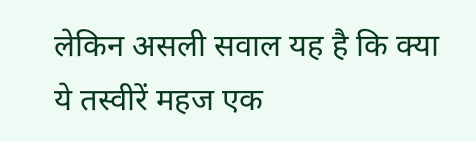लेकिन असली सवाल यह है कि क्या ये तस्वीरें महज एक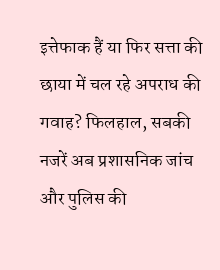इत्तेफाक हैं या फिर सत्ता की छाया में चल रहे अपराध की गवाह? फिलहाल, सबकी नजरें अब प्रशासनिक जांच और पुलिस की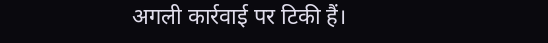अगली कार्रवाई पर टिकी हैं।